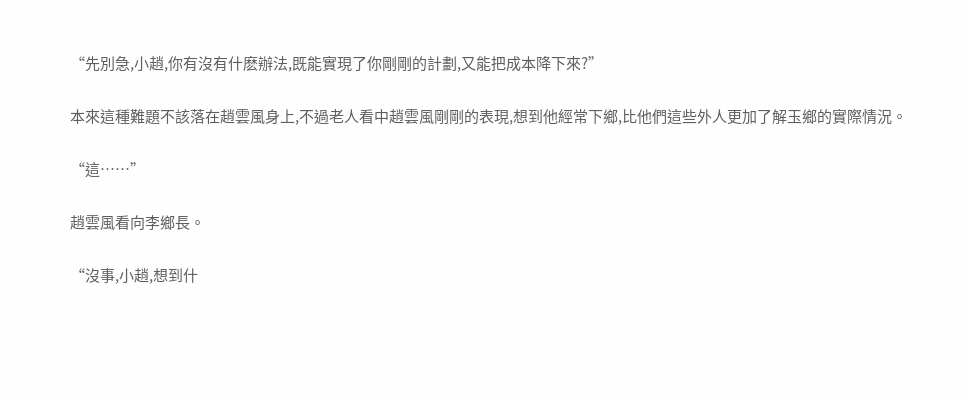“先別急,小趙,你有沒有什麽辦法,既能實現了你剛剛的計劃,又能把成本降下來?”

本來這種難題不該落在趙雲風身上,不過老人看中趙雲風剛剛的表現,想到他經常下鄉,比他們這些外人更加了解玉鄉的實際情況。

“這……”

趙雲風看向李鄉長。

“沒事,小趙,想到什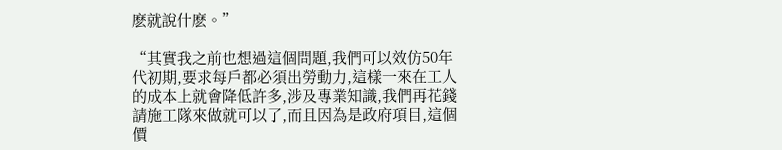麽就說什麽。”

“其實我之前也想過這個問題,我們可以效仿50年代初期,要求每戶都必須出勞動力,這樣一來在工人的成本上就會降低許多,涉及專業知識,我們再花錢請施工隊來做就可以了,而且因為是政府項目,這個價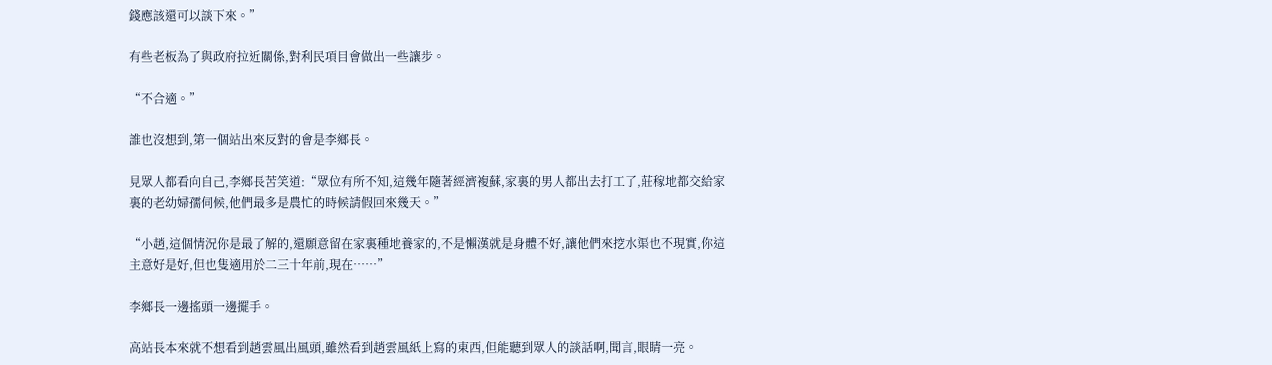錢應該還可以談下來。”

有些老板為了與政府拉近關係,對利民項目會做出一些讓步。

“不合適。”

誰也沒想到,第一個站出來反對的會是李鄉長。

見眾人都看向自己,李鄉長苦笑道:“眾位有所不知,這幾年隨著經濟複蘇,家裏的男人都出去打工了,莊稼地都交給家裏的老幼婦孺伺候,他們最多是農忙的時候請假回來幾天。”

“小趙,這個情況你是最了解的,還願意留在家裏種地養家的,不是懶漢就是身體不好,讓他們來挖水渠也不現實,你這主意好是好,但也隻適用於二三十年前,現在……”

李鄉長一邊搖頭一邊擺手。

高站長本來就不想看到趙雲風出風頭,雖然看到趙雲風紙上寫的東西,但能聽到眾人的談話啊,聞言,眼睛一亮。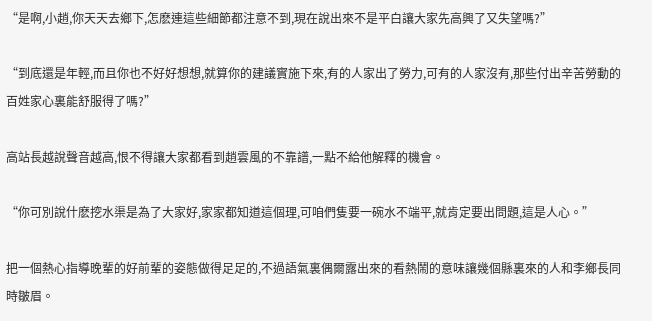“是啊,小趙,你天天去鄉下,怎麽連這些細節都注意不到,現在說出來不是平白讓大家先高興了又失望嗎?”

“到底還是年輕,而且你也不好好想想,就算你的建議實施下來,有的人家出了勞力,可有的人家沒有,那些付出辛苦勞動的百姓家心裏能舒服得了嗎?”

高站長越說聲音越高,恨不得讓大家都看到趙雲風的不靠譜,一點不給他解釋的機會。

“你可別說什麽挖水渠是為了大家好,家家都知道這個理,可咱們隻要一碗水不端平,就肯定要出問題,這是人心。”

把一個熱心指導晚輩的好前輩的姿態做得足足的,不過語氣裏偶爾露出來的看熱鬧的意味讓幾個縣裏來的人和李鄉長同時皺眉。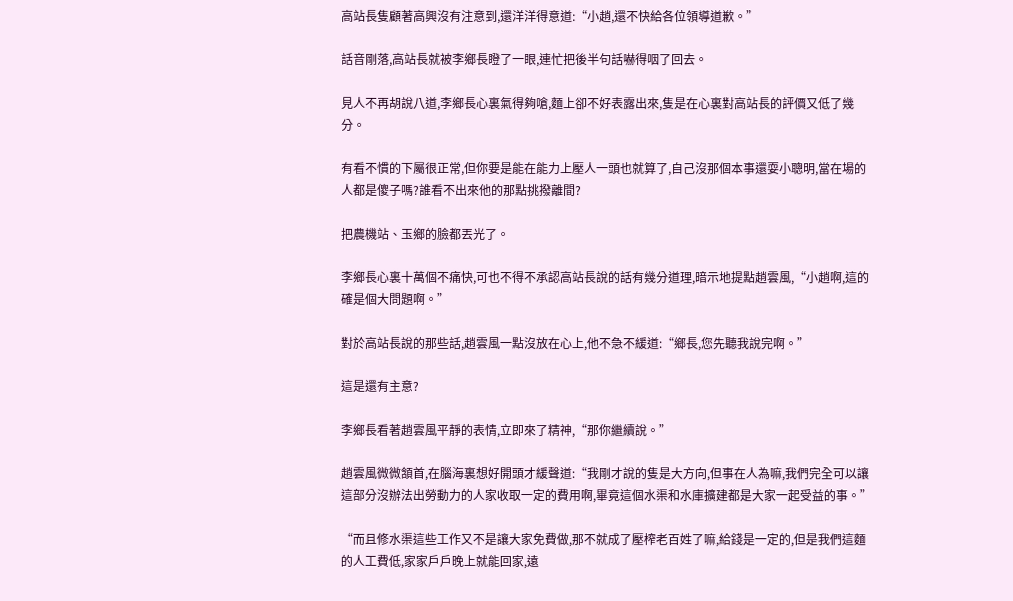高站長隻顧著高興沒有注意到,還洋洋得意道:“小趙,還不快給各位領導道歉。”

話音剛落,高站長就被李鄉長瞪了一眼,連忙把後半句話嚇得咽了回去。

見人不再胡說八道,李鄉長心裏氣得夠嗆,麵上卻不好表露出來,隻是在心裏對高站長的評價又低了幾分。

有看不慣的下屬很正常,但你要是能在能力上壓人一頭也就算了,自己沒那個本事還耍小聰明,當在場的人都是傻子嗎?誰看不出來他的那點挑撥離間?

把農機站、玉鄉的臉都丟光了。

李鄉長心裏十萬個不痛快,可也不得不承認高站長說的話有幾分道理,暗示地提點趙雲風,“小趙啊,這的確是個大問題啊。”

對於高站長說的那些話,趙雲風一點沒放在心上,他不急不緩道:“鄉長,您先聽我說完啊。”

這是還有主意?

李鄉長看著趙雲風平靜的表情,立即來了精神,“那你繼續說。”

趙雲風微微頷首,在腦海裏想好開頭才緩聲道:“我剛才說的隻是大方向,但事在人為嘛,我們完全可以讓這部分沒辦法出勞動力的人家收取一定的費用啊,畢竟這個水渠和水庫擴建都是大家一起受益的事。”

“而且修水渠這些工作又不是讓大家免費做,那不就成了壓榨老百姓了嘛,給錢是一定的,但是我們這麵的人工費低,家家戶戶晚上就能回家,遠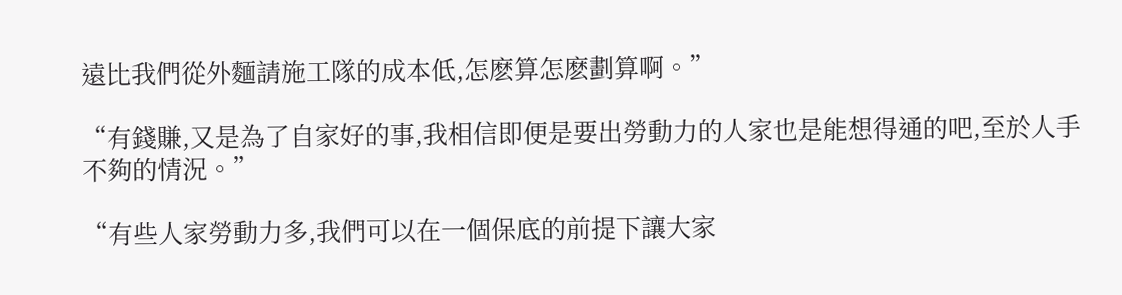遠比我們從外麵請施工隊的成本低,怎麽算怎麽劃算啊。”

“有錢賺,又是為了自家好的事,我相信即便是要出勞動力的人家也是能想得通的吧,至於人手不夠的情況。”

“有些人家勞動力多,我們可以在一個保底的前提下讓大家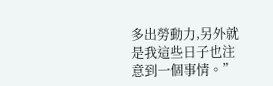多出勞動力,另外就是我這些日子也注意到一個事情。”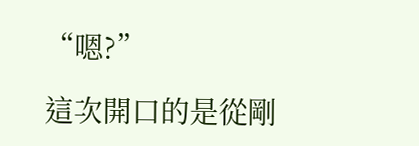“嗯?”

這次開口的是從剛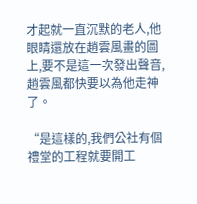才起就一直沉默的老人,他眼睛還放在趙雲風畫的圖上,要不是這一次發出聲音,趙雲風都快要以為他走神了。

“是這樣的,我們公社有個禮堂的工程就要開工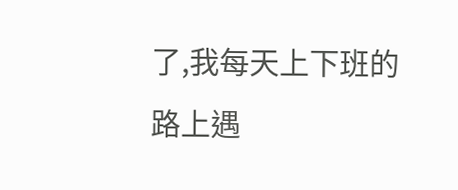了,我每天上下班的路上遇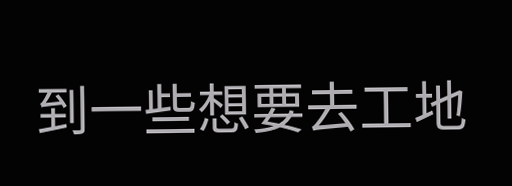到一些想要去工地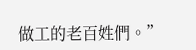做工的老百姓們。”